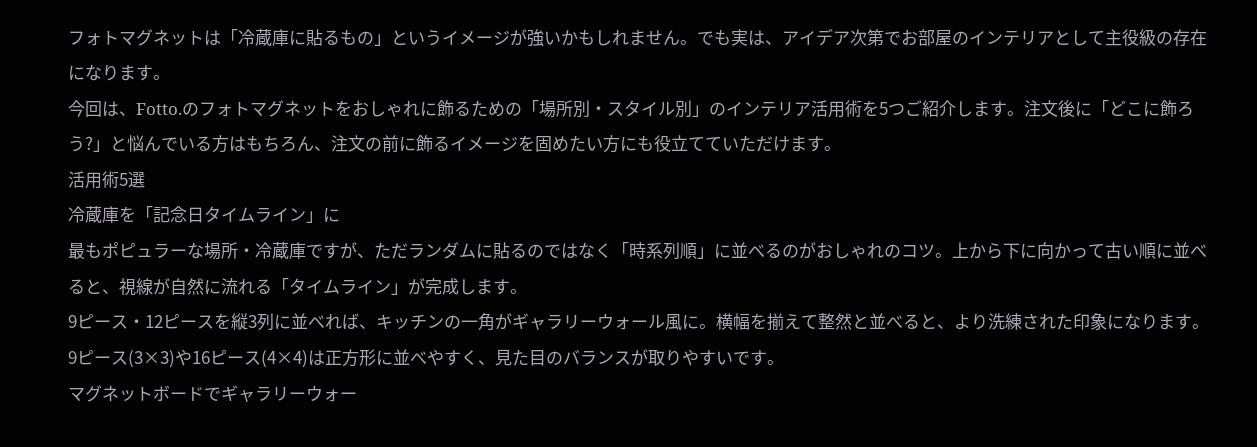フォトマグネットは「冷蔵庫に貼るもの」というイメージが強いかもしれません。でも実は、アイデア次第でお部屋のインテリアとして主役級の存在になります。
今回は、Fotto.のフォトマグネットをおしゃれに飾るための「場所別・スタイル別」のインテリア活用術を5つご紹介します。注文後に「どこに飾ろう?」と悩んでいる方はもちろん、注文の前に飾るイメージを固めたい方にも役立てていただけます。
活用術5選
冷蔵庫を「記念日タイムライン」に
最もポピュラーな場所・冷蔵庫ですが、ただランダムに貼るのではなく「時系列順」に並べるのがおしゃれのコツ。上から下に向かって古い順に並べると、視線が自然に流れる「タイムライン」が完成します。
9ピース・12ピースを縦3列に並べれば、キッチンの一角がギャラリーウォール風に。横幅を揃えて整然と並べると、より洗練された印象になります。
9ピース(3×3)や16ピース(4×4)は正方形に並べやすく、見た目のバランスが取りやすいです。
マグネットボードでギャラリーウォー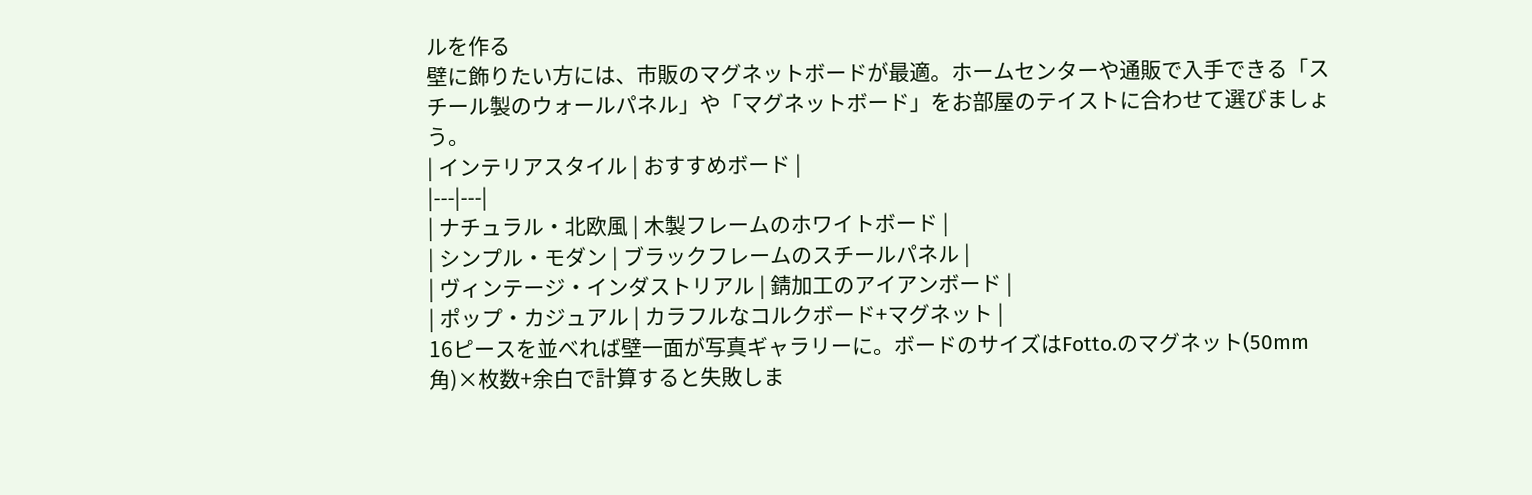ルを作る
壁に飾りたい方には、市販のマグネットボードが最適。ホームセンターや通販で入手できる「スチール製のウォールパネル」や「マグネットボード」をお部屋のテイストに合わせて選びましょう。
| インテリアスタイル | おすすめボード |
|---|---|
| ナチュラル・北欧風 | 木製フレームのホワイトボード |
| シンプル・モダン | ブラックフレームのスチールパネル |
| ヴィンテージ・インダストリアル | 錆加工のアイアンボード |
| ポップ・カジュアル | カラフルなコルクボード+マグネット |
16ピースを並べれば壁一面が写真ギャラリーに。ボードのサイズはFotto.のマグネット(50mm角)×枚数+余白で計算すると失敗しま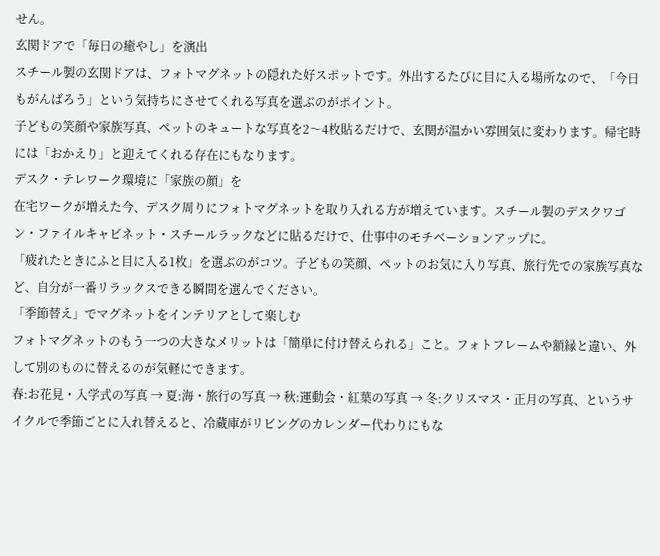せん。
玄関ドアで「毎日の癒やし」を演出
スチール製の玄関ドアは、フォトマグネットの隠れた好スポットです。外出するたびに目に入る場所なので、「今日もがんばろう」という気持ちにさせてくれる写真を選ぶのがポイント。
子どもの笑顔や家族写真、ペットのキュートな写真を2〜4枚貼るだけで、玄関が温かい雰囲気に変わります。帰宅時には「おかえり」と迎えてくれる存在にもなります。
デスク・テレワーク環境に「家族の顔」を
在宅ワークが増えた今、デスク周りにフォトマグネットを取り入れる方が増えています。スチール製のデスクワゴン・ファイルキャビネット・スチールラックなどに貼るだけで、仕事中のモチベーションアップに。
「疲れたときにふと目に入る1枚」を選ぶのがコツ。子どもの笑顔、ペットのお気に入り写真、旅行先での家族写真など、自分が一番リラックスできる瞬間を選んでください。
「季節替え」でマグネットをインテリアとして楽しむ
フォトマグネットのもう一つの大きなメリットは「簡単に付け替えられる」こと。フォトフレームや額縁と違い、外して別のものに替えるのが気軽にできます。
春:お花見・入学式の写真 → 夏:海・旅行の写真 → 秋:運動会・紅葉の写真 → 冬:クリスマス・正月の写真、というサイクルで季節ごとに入れ替えると、冷蔵庫がリビングのカレンダー代わりにもな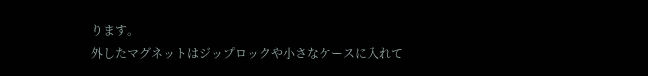ります。
外したマグネットはジップロックや小さなケースに入れて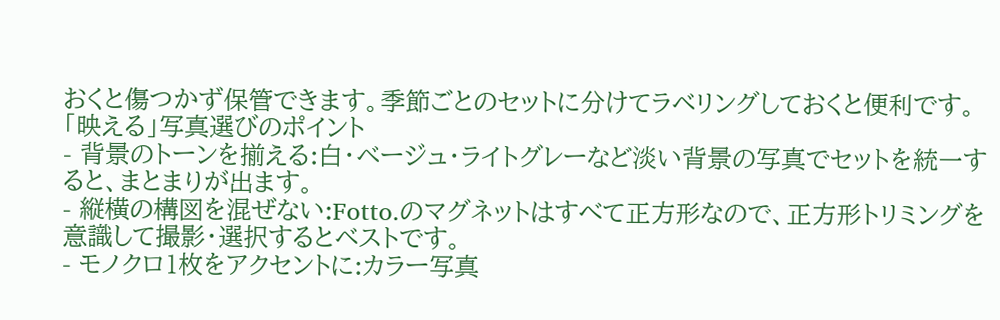おくと傷つかず保管できます。季節ごとのセットに分けてラベリングしておくと便利です。
「映える」写真選びのポイント
- 背景のトーンを揃える:白・ベージュ・ライトグレーなど淡い背景の写真でセットを統一すると、まとまりが出ます。
- 縦横の構図を混ぜない:Fotto.のマグネットはすべて正方形なので、正方形トリミングを意識して撮影・選択するとベストです。
- モノクロ1枚をアクセントに:カラー写真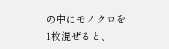の中にモノクロを1枚混ぜると、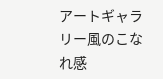アートギャラリー風のこなれ感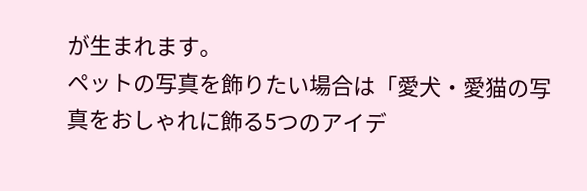が生まれます。
ペットの写真を飾りたい場合は「愛犬・愛猫の写真をおしゃれに飾る5つのアイデ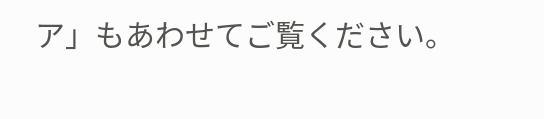ア」もあわせてご覧ください。